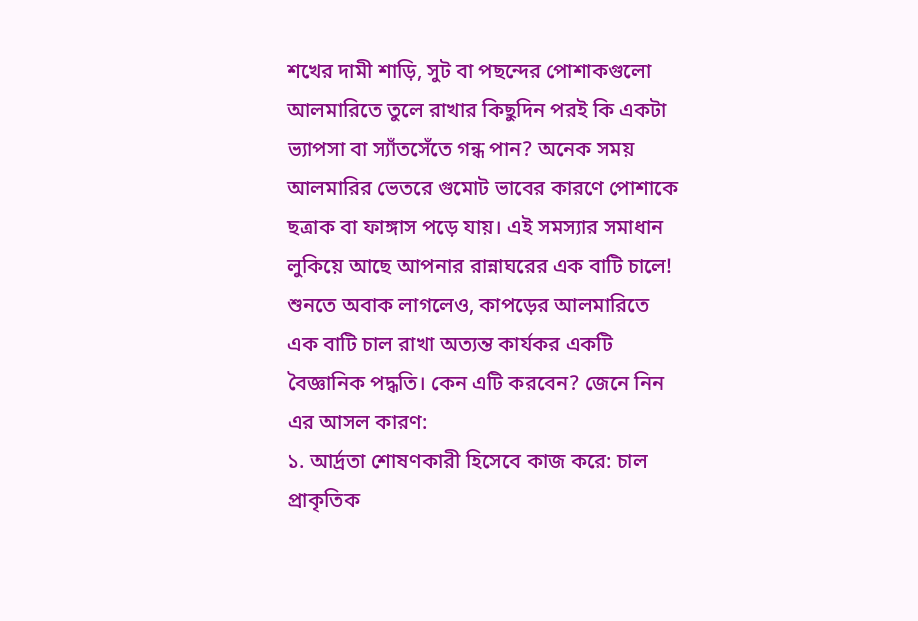শখের দামী শাড়ি, সুট বা পছন্দের পোশাকগুলো আলমারিতে তুলে রাখার কিছুদিন পরই কি একটা ভ্যাপসা বা স্যাঁতসেঁতে গন্ধ পান? অনেক সময় আলমারির ভেতরে গুমোট ভাবের কারণে পোশাকে ছত্রাক বা ফাঙ্গাস পড়ে যায়। এই সমস্যার সমাধান লুকিয়ে আছে আপনার রান্নাঘরের এক বাটি চালে!
শুনতে অবাক লাগলেও, কাপড়ের আলমারিতে এক বাটি চাল রাখা অত্যন্ত কার্যকর একটি বৈজ্ঞানিক পদ্ধতি। কেন এটি করবেন? জেনে নিন এর আসল কারণ:
১. আর্দ্রতা শোষণকারী হিসেবে কাজ করে: চাল প্রাকৃতিক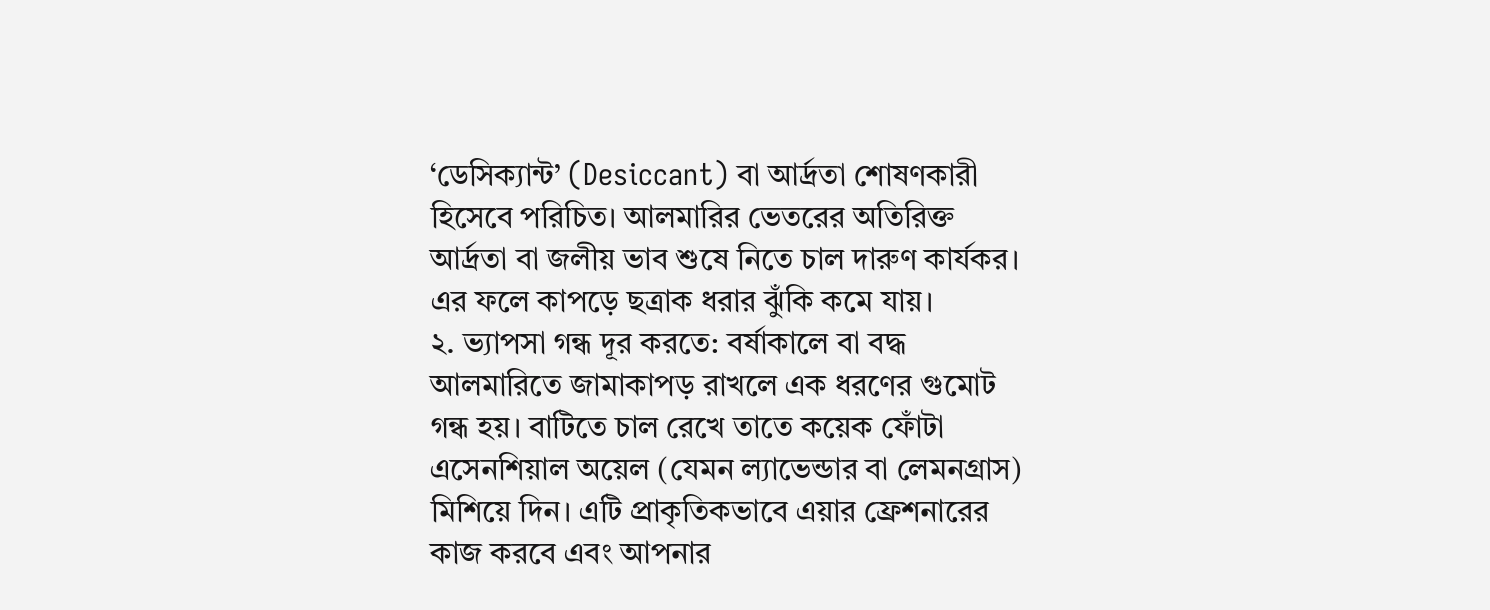‘ডেসিক্যান্ট’ (Desiccant) বা আর্দ্রতা শোষণকারী হিসেবে পরিচিত। আলমারির ভেতরের অতিরিক্ত আর্দ্রতা বা জলীয় ভাব শুষে নিতে চাল দারুণ কার্যকর। এর ফলে কাপড়ে ছত্রাক ধরার ঝুঁকি কমে যায়।
২. ভ্যাপসা গন্ধ দূর করতে: বর্ষাকালে বা বদ্ধ আলমারিতে জামাকাপড় রাখলে এক ধরণের গুমোট গন্ধ হয়। বাটিতে চাল রেখে তাতে কয়েক ফোঁটা এসেনশিয়াল অয়েল (যেমন ল্যাভেন্ডার বা লেমনগ্রাস) মিশিয়ে দিন। এটি প্রাকৃতিকভাবে এয়ার ফ্রেশনারের কাজ করবে এবং আপনার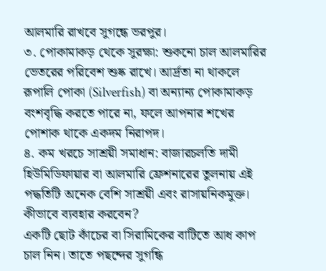আলমারি রাখবে সুগন্ধে ভরপুর।
৩. পোকামাকড় থেকে সুরক্ষা: শুকনো চাল আলমারির ভেতরের পরিবেশ শুষ্ক রাখে। আর্দ্রতা না থাকলে রূপালি পোকা (Silverfish) বা অন্যান্য পোকামাকড় বংশবৃদ্ধি করতে পারে না, ফলে আপনার শখের পোশাক থাকে একদম নিরাপদ।
৪. কম খরচে সাশ্রয়ী সমাধান: বাজারচলতি দামী হিউমিডিফায়ার বা আলমারি ফ্রেশনারের তুলনায় এই পদ্ধতিটি অনেক বেশি সাশ্রয়ী এবং রাসায়নিকমুক্ত।
কীভাবে ব্যবহার করবেন?
একটি ছোট কাঁচের বা সিরামিকের বাটিতে আধ কাপ চাল নিন। তাতে পছন্দের সুগন্ধি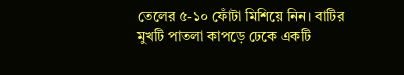তেলের ৫-১০ ফোঁটা মিশিয়ে নিন। বাটির মুখটি পাতলা কাপড়ে ঢেকে একটি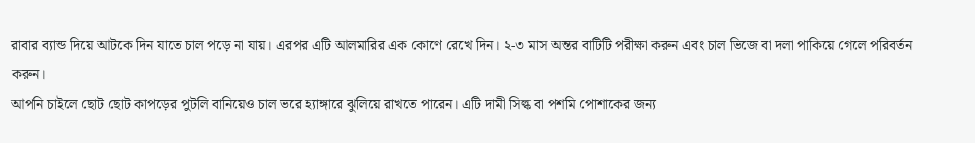রাবার ব্যান্ড দিয়ে আটকে দিন যাতে চাল পড়ে না যায়। এরপর এটি আলমারির এক কোণে রেখে দিন। ২-৩ মাস অন্তর বাটিটি পরীক্ষা করুন এবং চাল ভিজে বা দলা পাকিয়ে গেলে পরিবর্তন করুন।
আপনি চাইলে ছোট ছোট কাপড়ের পুটলি বানিয়েও চাল ভরে হ্যাঙ্গারে ঝুলিয়ে রাখতে পারেন। এটি দামী সিল্ক বা পশমি পোশাকের জন্য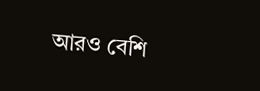আরও বেশি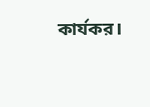কার্যকর।